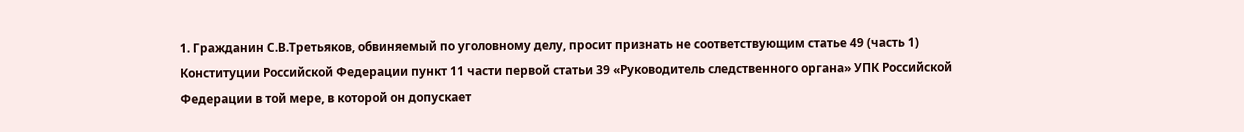1. Гражданин С.В.Третьяков, обвиняемый по уголовному делу, просит признать не соответствующим статье 49 (часть 1) Конституции Российской Федерации пункт 11 части первой статьи 39 «Руководитель следственного органа» УПК Российской Федерации в той мере, в которой он допускает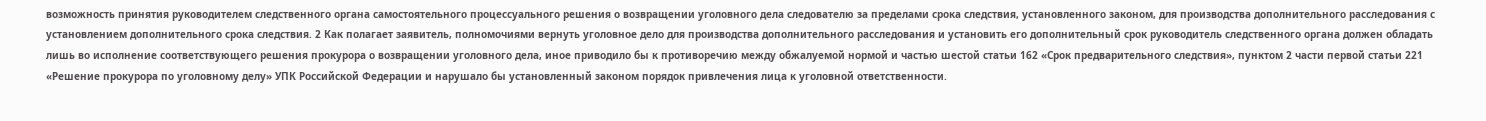возможность принятия руководителем следственного органа самостоятельного процессуального решения о возвращении уголовного дела следователю за пределами срока следствия, установленного законом, для производства дополнительного расследования с установлением дополнительного срока следствия. 2 Как полагает заявитель, полномочиями вернуть уголовное дело для производства дополнительного расследования и установить его дополнительный срок руководитель следственного органа должен обладать лишь во исполнение соответствующего решения прокурора о возвращении уголовного дела, иное приводило бы к противоречию между обжалуемой нормой и частью шестой статьи 162 «Срок предварительного следствия», пунктом 2 части первой статьи 221 «Решение прокурора по уголовному делу» УПК Российской Федерации и нарушало бы установленный законом порядок привлечения лица к уголовной ответственности.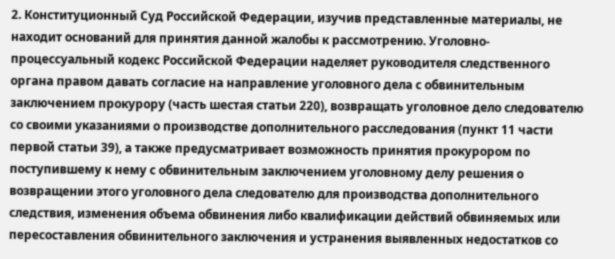2. Конституционный Суд Российской Федерации, изучив представленные материалы, не находит оснований для принятия данной жалобы к рассмотрению. Уголовно-процессуальный кодекс Российской Федерации наделяет руководителя следственного органа правом давать согласие на направление уголовного дела с обвинительным заключением прокурору (часть шестая статьи 220), возвращать уголовное дело следователю со своими указаниями о производстве дополнительного расследования (пункт 11 части первой статьи 39), а также предусматривает возможность принятия прокурором по поступившему к нему с обвинительным заключением уголовному делу решения о возвращении этого уголовного дела следователю для производства дополнительного следствия, изменения объема обвинения либо квалификации действий обвиняемых или пересоставления обвинительного заключения и устранения выявленных недостатков со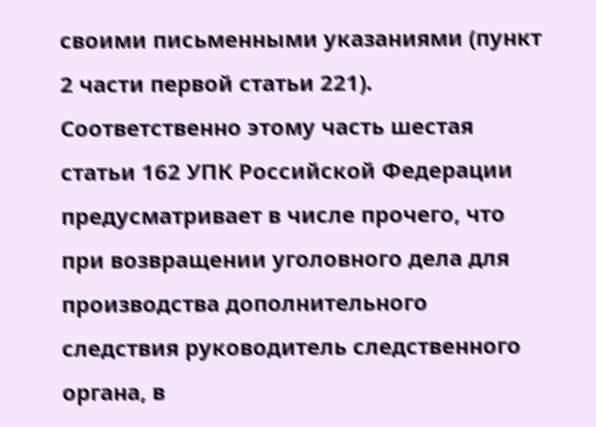своими письменными указаниями (пункт 2 части первой статьи 221). Соответственно этому часть шестая статьи 162 УПК Российской Федерации предусматривает в числе прочего, что при возвращении уголовного дела для производства дополнительного следствия руководитель следственного органа, в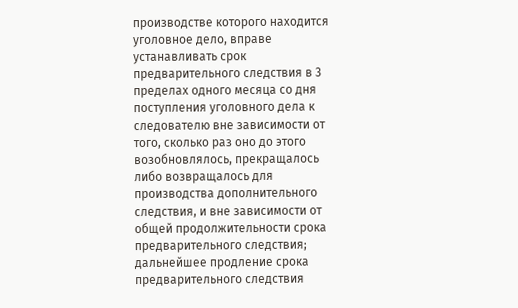производстве которого находится уголовное дело, вправе устанавливать срок предварительного следствия в 3 пределах одного месяца со дня поступления уголовного дела к следователю вне зависимости от того, сколько раз оно до этого возобновлялось, прекращалось либо возвращалось для производства дополнительного следствия, и вне зависимости от общей продолжительности срока предварительного следствия; дальнейшее продление срока предварительного следствия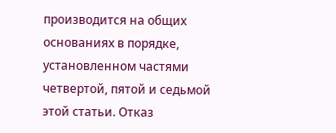производится на общих основаниях в порядке, установленном частями четвертой, пятой и седьмой этой статьи. Отказ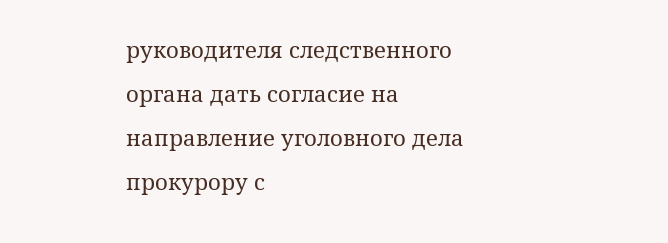руководителя следственного органа дать согласие на направление уголовного дела прокурору с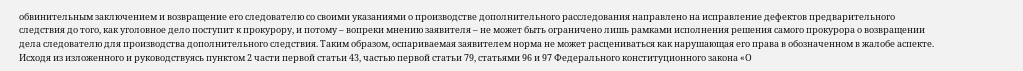обвинительным заключением и возвращение его следователю со своими указаниями о производстве дополнительного расследования направлено на исправление дефектов предварительного следствия до того, как уголовное дело поступит к прокурору, и потому – вопреки мнению заявителя – не может быть ограничено лишь рамками исполнения решения самого прокурора о возвращении дела следователю для производства дополнительного следствия. Таким образом, оспариваемая заявителем норма не может расцениваться как нарушающая его права в обозначенном в жалобе аспекте. Исходя из изложенного и руководствуясь пунктом 2 части первой статьи 43, частью первой статьи 79, статьями 96 и 97 Федерального конституционного закона «О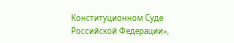Конституционном Суде Российской Федерации»,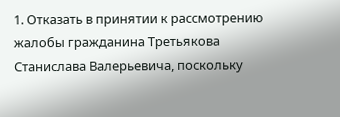1. Отказать в принятии к рассмотрению жалобы гражданина Третьякова Станислава Валерьевича, поскольку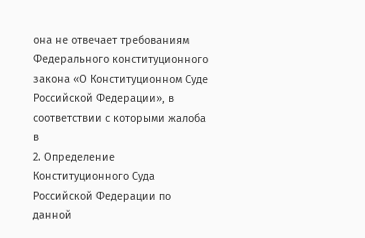она не отвечает требованиям Федерального конституционного закона «О Конституционном Суде Российской Федерации», в соответствии с которыми жалоба в
2. Определение Конституционного Суда Российской Федерации по данной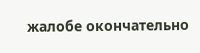жалобе окончательно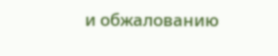и обжалованию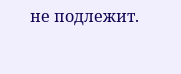не подлежит.